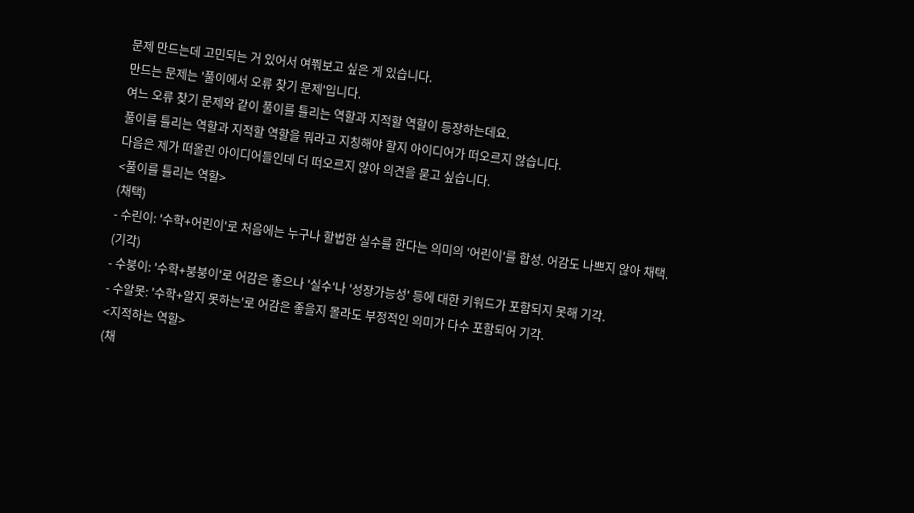문제 만드는데 고민되는 거 있어서 여쭤보고 싶은 게 있습니다.
만드는 문제는 '풀이에서 오류 찾기 문제'입니다.
여느 오류 찾기 문제와 같이 풀이를 틀리는 역할과 지적할 역할이 등장하는데요.
풀이를 틀리는 역할과 지적할 역할을 뭐라고 지칭해야 할지 아이디어가 떠오르지 않습니다.
다음은 제가 떠올린 아이디어들인데 더 떠오르지 않아 의견을 묻고 싶습니다.
<풀이를 틀리는 역할>
(채택)
- 수린이: '수학+어린이'로 처음에는 누구나 할법한 실수를 한다는 의미의 '어린이'를 합성. 어감도 나쁘지 않아 채택.
(기각)
- 수붕이: '수학+붕붕이'로 어감은 좋으나 '실수'나 '성장가능성' 등에 대한 키워드가 포함되지 못해 기각.
- 수알못: '수학+알지 못하는'로 어감은 좋을지 몰라도 부정적인 의미가 다수 포함되어 기각.
<지적하는 역할>
(채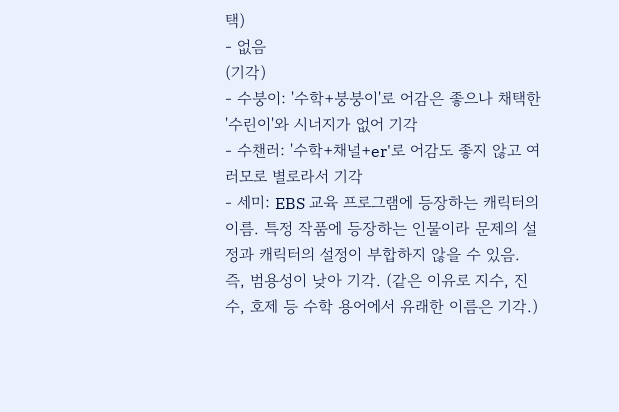택)
- 없음
(기각)
- 수붕이: '수학+붕붕이'로 어감은 좋으나 채택한 '수린이'와 시너지가 없어 기각
- 수챈러: '수학+채널+er'로 어감도 좋지 않고 여러모로 별로라서 기각
- 세미: EBS 교육 프로그램에 등장하는 캐릭터의 이름. 특정 작품에 등장하는 인물이라 문제의 설정과 캐릭터의 설정이 부합하지 않을 수 있음. 즉, 범용성이 낮아 기각. (같은 이유로 지수, 진수, 호제 등 수학 용어에서 유래한 이름은 기각.)